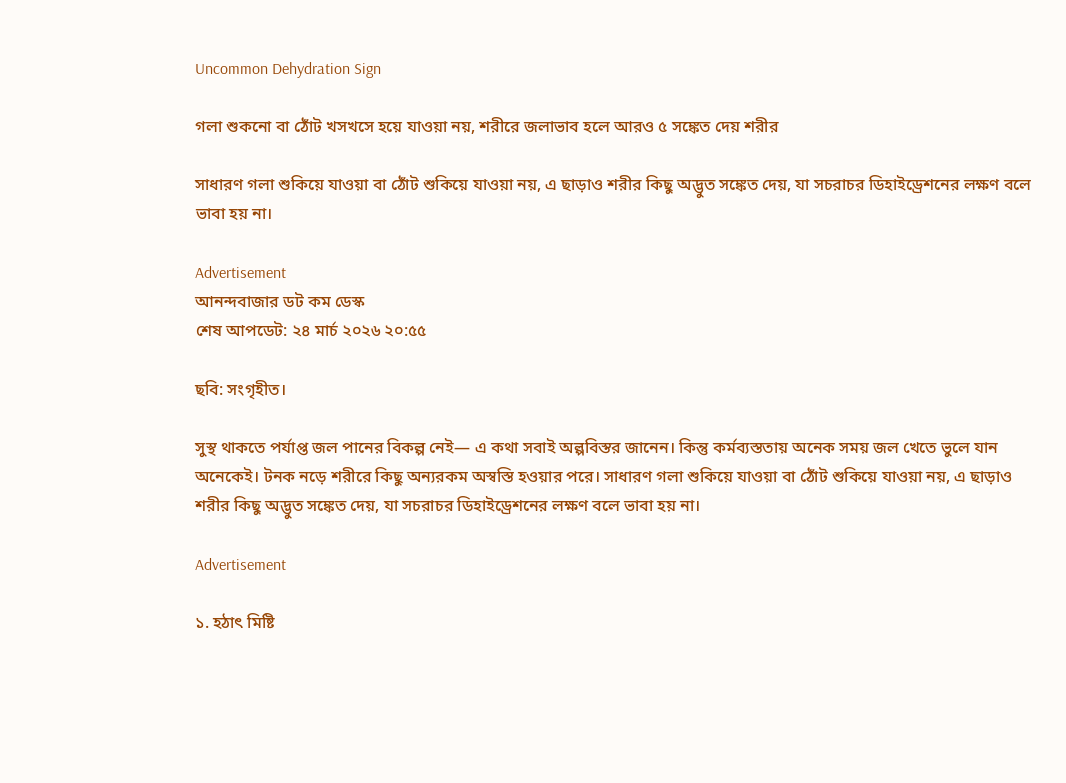Uncommon Dehydration Sign

গলা শুকনো বা ঠোঁট খসখসে হয়ে যাওয়া নয়, শরীরে জলাভাব হলে আরও ৫ সঙ্কেত দেয় শরীর

সাধারণ গলা শুকিয়ে যাওয়া বা ঠোঁট শুকিয়ে যাওয়া নয়, এ ছাড়াও শরীর কিছু অদ্ভুত সঙ্কেত দেয়, যা সচরাচর ডিহাইড্রেশনের লক্ষণ বলে ভাবা হয় না।

Advertisement
আনন্দবাজার ডট কম ডেস্ক
শেষ আপডেট: ২৪ মার্চ ২০২৬ ২০:৫৫

ছবি: সংগৃহীত।

সুস্থ থাকতে পর্যাপ্ত জল পানের বিকল্প নেই— এ কথা সবাই অল্পবিস্তর জানেন। কিন্তু কর্মব্যস্ততায় অনেক সময় জল খেতে ভুলে যান অনেকেই। টনক নড়ে শরীরে কিছু অন্যরকম অস্বস্তি হওয়ার পরে। সাধারণ গলা শুকিয়ে যাওয়া বা ঠোঁট শুকিয়ে যাওয়া নয়, এ ছাড়াও শরীর কিছু অদ্ভুত সঙ্কেত দেয়, যা সচরাচর ডিহাইড্রেশনের লক্ষণ বলে ভাবা হয় না।

Advertisement

১. হঠাৎ মিষ্টি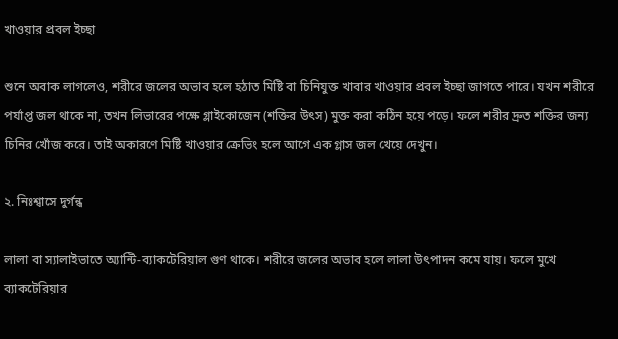খাওয়ার প্রবল ইচ্ছা

শুনে অবাক লাগলেও, শরীরে জলের অভাব হলে হঠাত মিষ্টি বা চিনিযুক্ত খাবার খাওয়ার প্রবল ইচ্ছা জাগতে পারে। যখন শরীরে পর্যাপ্ত জল থাকে না, তখন লিভারের পক্ষে গ্লাইকোজেন (শক্তির উৎস) মুক্ত করা কঠিন হয়ে পড়ে। ফলে শরীর দ্রুত শক্তির জন্য চিনির খোঁজ করে। তাই অকারণে মিষ্টি খাওয়ার ক্রেভিং হলে আগে এক গ্লাস জল খেয়ে দেখুন।

২. নিঃশ্বাসে দুর্গন্ধ

লালা বা স্যালাইভাতে অ্যান্টি-ব্যাকটেরিয়াল গুণ থাকে। শরীরে জলের অভাব হলে লালা উৎপাদন কমে যায়। ফলে মুখে ব্যাকটেরিয়ার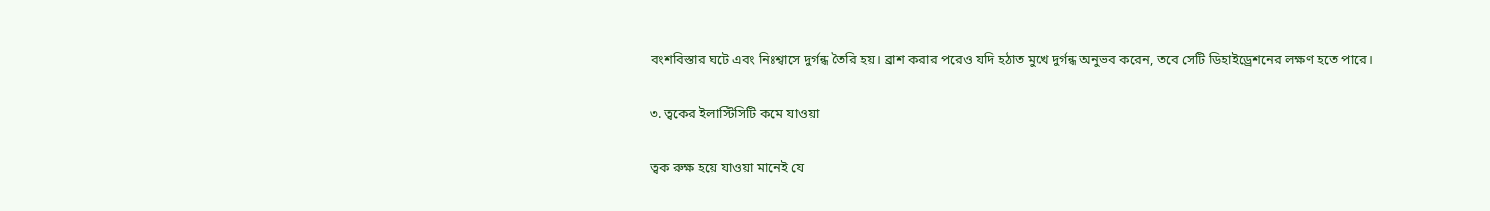বংশবিস্তার ঘটে এবং নিঃশ্বাসে দুর্গন্ধ তৈরি হয়। ব্রাশ করার পরেও যদি হঠাত মুখে দুর্গন্ধ অনুভব করেন, তবে সেটি ডিহাইড্রেশনের লক্ষণ হতে পারে।

৩. ত্বকের ইলাস্টিসিটি কমে যাওয়া

ত্বক রুক্ষ হয়ে যাওয়া মানেই যে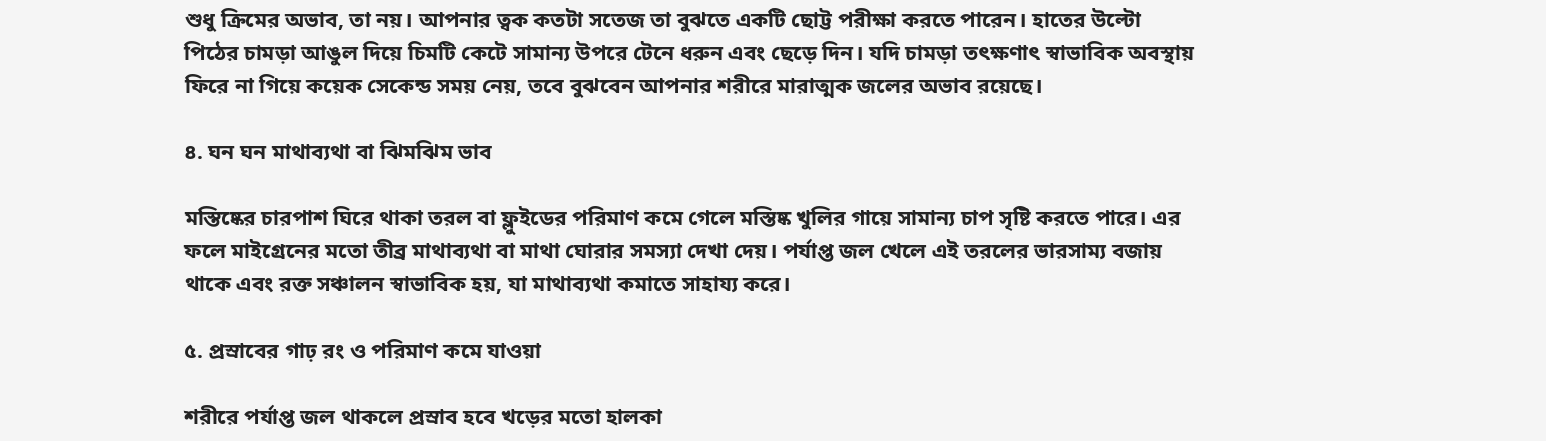শুধু ক্রিমের অভাব, তা নয়। আপনার ত্বক কতটা সতেজ তা বুঝতে একটি ছোট্ট পরীক্ষা করতে পারেন। হাতের উল্টো পিঠের চামড়া আঙুল দিয়ে চিমটি কেটে সামান্য উপরে টেনে ধরুন এবং ছেড়ে দিন। যদি চামড়া তৎক্ষণাৎ স্বাভাবিক অবস্থায় ফিরে না গিয়ে কয়েক সেকেন্ড সময় নেয়, তবে বুঝবেন আপনার শরীরে মারাত্মক জলের অভাব রয়েছে।

৪. ঘন ঘন মাথাব্যথা বা ঝিমঝিম ভাব

মস্তিষ্কের চারপাশ ঘিরে থাকা তরল বা ফ্লুইডের পরিমাণ কমে গেলে মস্তিষ্ক খুলির গায়ে সামান্য চাপ সৃষ্টি করতে পারে। এর ফলে মাইগ্রেনের মতো তীব্র মাথাব্যথা বা মাথা ঘোরার সমস্যা দেখা দেয়। পর্যাপ্ত জল খেলে এই তরলের ভারসাম্য বজায় থাকে এবং রক্ত সঞ্চালন স্বাভাবিক হয়, যা মাথাব্যথা কমাতে সাহায্য করে।

৫. প্রস্রাবের গাঢ় রং ও পরিমাণ কমে যাওয়া

শরীরে পর্যাপ্ত জল থাকলে প্রস্রাব হবে খড়ের মতো হালকা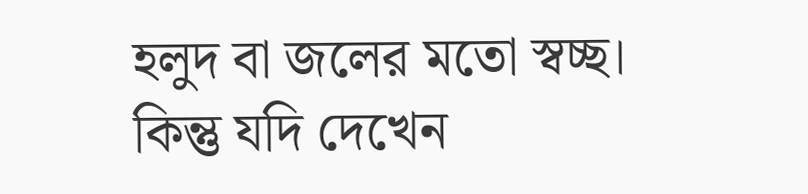হলুদ বা জলের মতো স্বচ্ছ। কিন্তু যদি দেখেন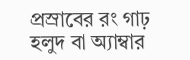প্রস্রাবের রং গাঢ় হলুদ বা অ্যাম্বার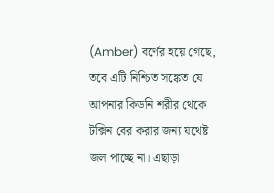(Amber) বর্ণের হয়ে গেছে, তবে এটি নিশ্চিত সঙ্কেত যে আপনার কিডনি শরীর থেকে টক্সিন বের করার জন্য যথেষ্ট জল পাচ্ছে না। এছাড়া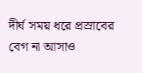দীর্ঘ সময় ধরে প্রস্রাবের বেগ না আসাও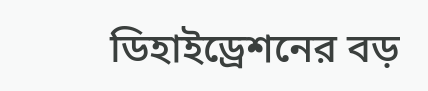ডিহাইড্রেশনের বড়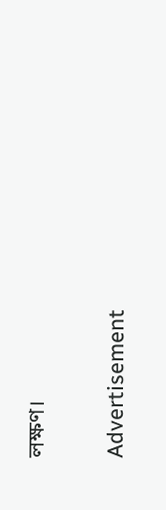লক্ষণ।

Advertisement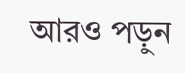আরও পড়ুন